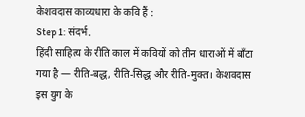केशवदास काव्यधारा के कवि हैं :
Step 1: संदर्भ.
हिंदी साहित्य के रीति काल में कवियों को तीन धाराओं में बाँटा गया है — रीति-बद्ध, रीति-सिद्ध और रीति-मुक्त। केशवदास इस युग के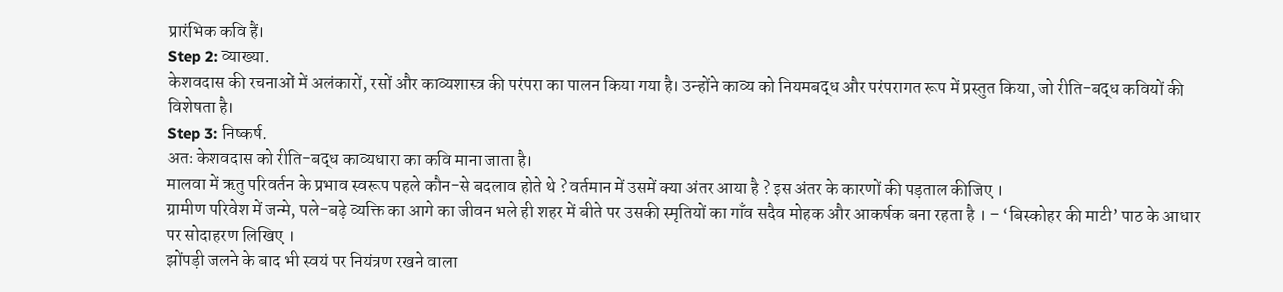प्रारंभिक कवि हैं।
Step 2: व्याख्या.
केशवदास की रचनाओं में अलंकारों, रसों और काव्यशास्त्र की परंपरा का पालन किया गया है। उन्होंने काव्य को नियमबद्ध और परंपरागत रूप में प्रस्तुत किया, जो रीति-बद्ध कवियों की विशेषता है।
Step 3: निष्कर्ष.
अतः केशवदास को रीति-बद्ध काव्यधारा का कवि माना जाता है।
मालवा में ऋतु परिवर्तन के प्रभाव स्वरूप पहले कौन-से बदलाव होते थे ? वर्तमान में उसमें क्या अंतर आया है ? इस अंतर के कारणों की पड़ताल कीजिए ।
ग्रामीण परिवेश में जन्मे, पले-बढ़े व्यक्ति का आगे का जीवन भले ही शहर में बीते पर उसकी स्मृतियों का गाँव सदैव मोहक और आकर्षक बना रहता है । – ‘बिस्कोहर की माटी’ पाठ के आधार पर सोदाहरण लिखिए ।
झोंपड़ी जलने के बाद भी स्वयं पर नियंत्रण रखने वाला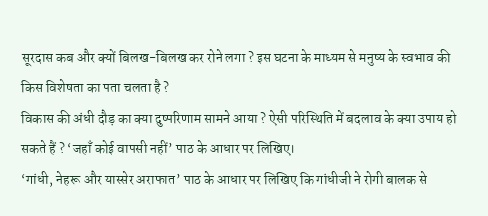सूरदास कब और क्यों बिलख-बिलख कर रोने लगा ? इस घटना के माध्यम से मनुष्य के स्वभाव की किस विशेषता का पता चलता है ?
विकास की अंधी दौड़ का क्या दुष्परिणाम सामने आया ? ऐसी परिस्थिति में बदलाव के क्या उपाय हो सकते हैं ? ‘जहाँ कोई वापसी नहीं’ पाठ के आधार पर लिखिए।
‘गांधी, नेहरू और यास्सेर अराफात’ पाठ के आधार पर लिखिए कि गांधीजी ने रोगी बालक से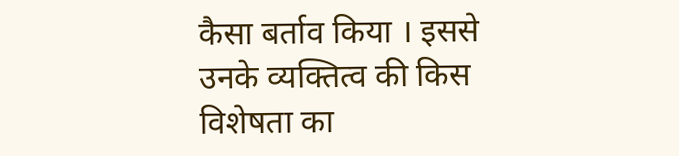कैसा बर्ताव किया । इससे उनके व्यक्तित्व की किस विशेषता का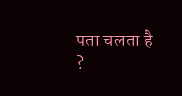पता चलता है ?